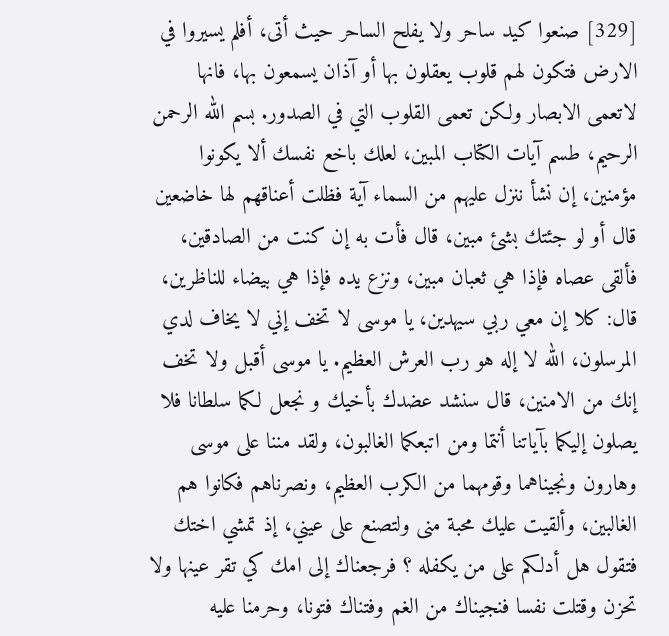[329] صنعوا كيد ساحر ولا يفلح الساحر حيث أتى، أفلم يسيروا في الارض فتكون لهم قلوب يعقلون بها أو آذان يسمعون بها، فانها لاتعمى الابصار ولكن تعمى القلوب التي في الصدور. بسم الله الرحمن الرحيم، طسم آيات الكتاب المبين، لعلك باخع نفسك ألا يكونوا مؤمنين، إن نشأ ننزل عليهم من السماء آية فظلت أعناقهم لها خاضعين قال أو لو جئتك بشئ مبين، قال فأت به إن كنت من الصادقين، فألقى عصاه فإذا هي ثعبان مبين، ونزع يده فإذا هي بيضاء للناظرين، قال: كلا إن معي ربي سيهدين، يا موسى لا تخف إني لا يخاف لدي المرسلون، الله لا إله هو رب العرش العظيم. يا موسى أقبل ولا تخف إنك من الامنين، قال سنشد عضدك بأخيك و نجعل لكما سلطانا فلا يصلون إليكما بآياتنا أنتما ومن اتبعكما الغالبون، ولقد مننا على موسى وهارون ونجيناهما وقومهما من الكرب العظيم، ونصرناهم فكانوا هم الغالبين، وألقيت عليك محبة منى ولتصنع على عيني، إذ تمشي اختك فتقول هل أدلكم على من يكفله ؟ فرجعناك إلى امك كي تقر عينها ولا تحزن وقتلت نفسا فنجيناك من الغم وفتناك فتونا، وحرمنا عليه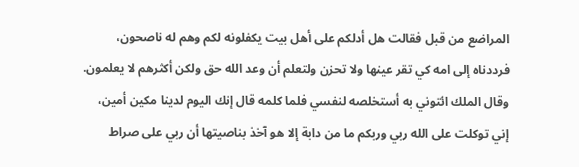المراضع من قبل فقالت هل أدلكم على أهل بيت يكفلونه لكم وهم له ناصحون، فرددناه إلى امه كي تقر عينها ولا تحزن ولتعلم أن وعد الله حق ولكن أكثرهم لا يعلمون. وقال الملك ائتوني به أستخلصه لنفسي فلما كلمه قال إنك اليوم لدينا مكين أمين، إني توكلت على الله ربي وربكم ما من دابة إلا هو آخذ بناصيتها أن ربي على صراط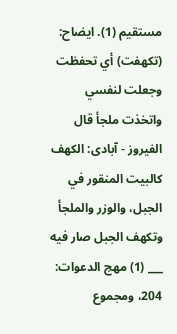مستقيم (1). ايضاح: (تكهفت) أي تحفظت وجعلت لنفسي واتخذت ملجأ قال الفيروز - آبادى: الكهف كالبيت المنقور في الجبل، والوزر والملجأ وتكهف الجبل صار فيه ___ (1) مهج الدعوات: 204، ومجموع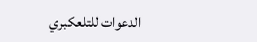الدعوات للتلعكبري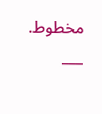مخطوط. ___